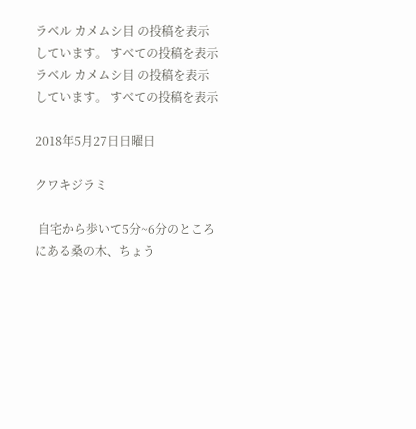ラベル カメムシ目 の投稿を表示しています。 すべての投稿を表示
ラベル カメムシ目 の投稿を表示しています。 すべての投稿を表示

2018年5月27日日曜日

クワキジラミ

 自宅から歩いて5分~6分のところにある桑の木、ちょう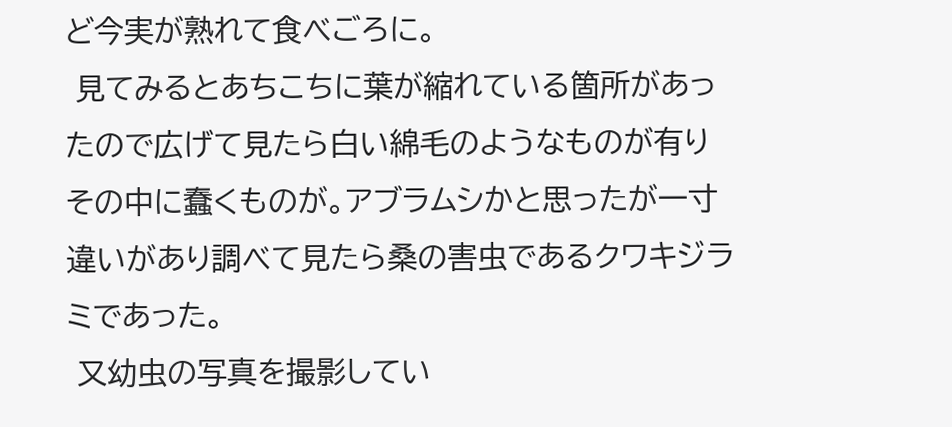ど今実が熟れて食べごろに。
 見てみるとあちこちに葉が縮れている箇所があったので広げて見たら白い綿毛のようなものが有りその中に蠢くものが。アブラムシかと思ったが一寸違いがあり調べて見たら桑の害虫であるクワキジラミであった。
 又幼虫の写真を撮影してい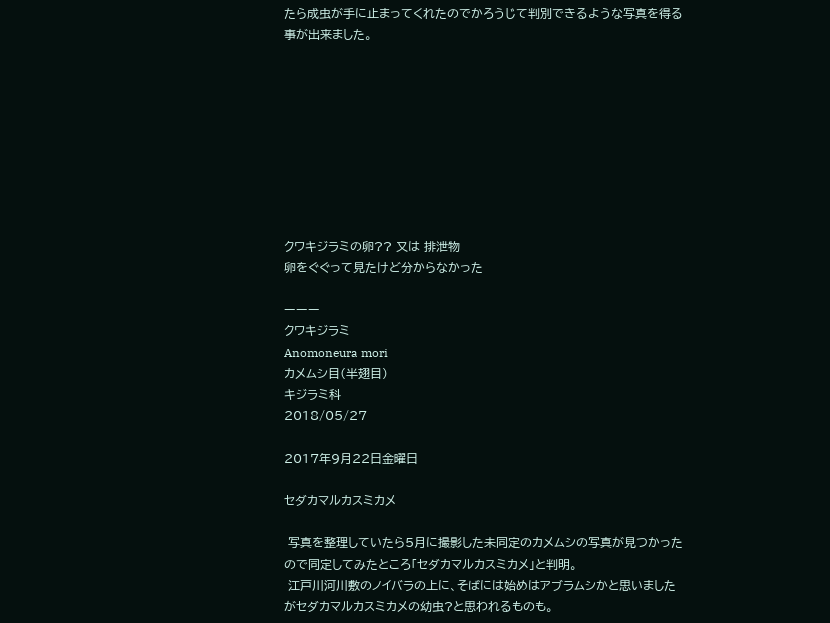たら成虫が手に止まってくれたのでかろうじて判別できるような写真を得る事が出来ました。









クワキジラミの卵?? 又は 排泄物
卵をぐぐって見たけど分からなかった

ーーー
クワキジラミ
Anomoneura mori
カメムシ目(半翅目)
キジラミ科
2018/05/27

2017年9月22日金曜日

セダカマルカスミカメ

 写真を整理していたら5月に撮影した未同定のカメムシの写真が見つかったので同定してみたところ「セダカマルカスミカメ」と判明。
 江戸川河川敷のノイバラの上に、そばには始めはアブラムシかと思いましたがセダカマルカスミカメの幼虫?と思われるものも。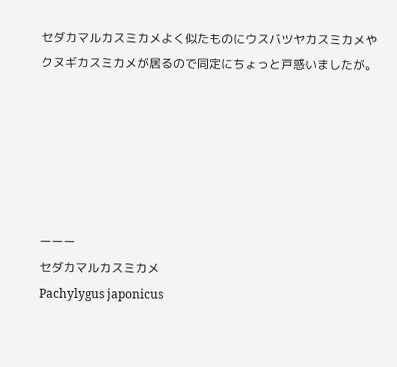セダカマルカスミカメよく似たものにウスバツヤカスミカメやクヌギカスミカメが居るので同定にちょっと戸惑いましたが。






ーーー
セダカマルカスミカメ
Pachylygus japonicus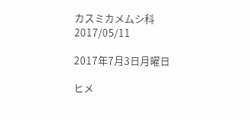カスミカメムシ科
2017/05/11

2017年7月3日月曜日

ヒメ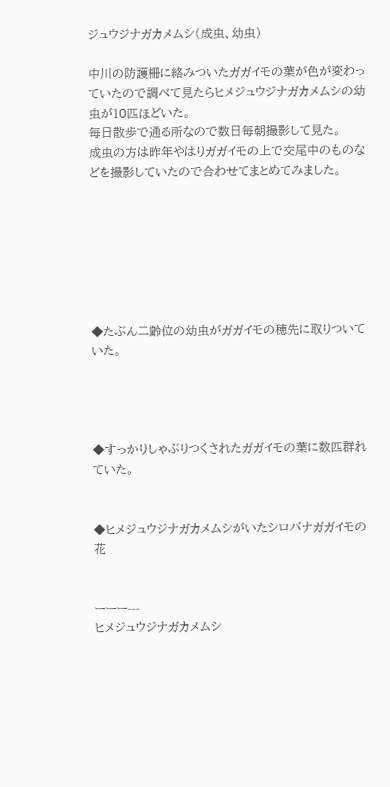ジュウジナガカメムシ(成虫、幼虫)

中川の防護柵に絡みついたガガイモの葉が色が変わっていたので調べて見たらヒメジュウジナガカメムシの幼虫が10匹ほどいた。
毎日散歩で通る所なので数日毎朝撮影して見た。
成虫の方は昨年やはりガガイモの上で交尾中のものなどを撮影していたので合わせてまとめてみました。







◆たぶん二齢位の幼虫がガガイモの穂先に取りついていた。




◆すっかりしゃぶりつくされたガガイモの葉に数匹群れていた。


◆ヒメジュウジナガカメムシがいたシロバナガガイモの花


ーーー---
ヒメジュウジナガカメムシ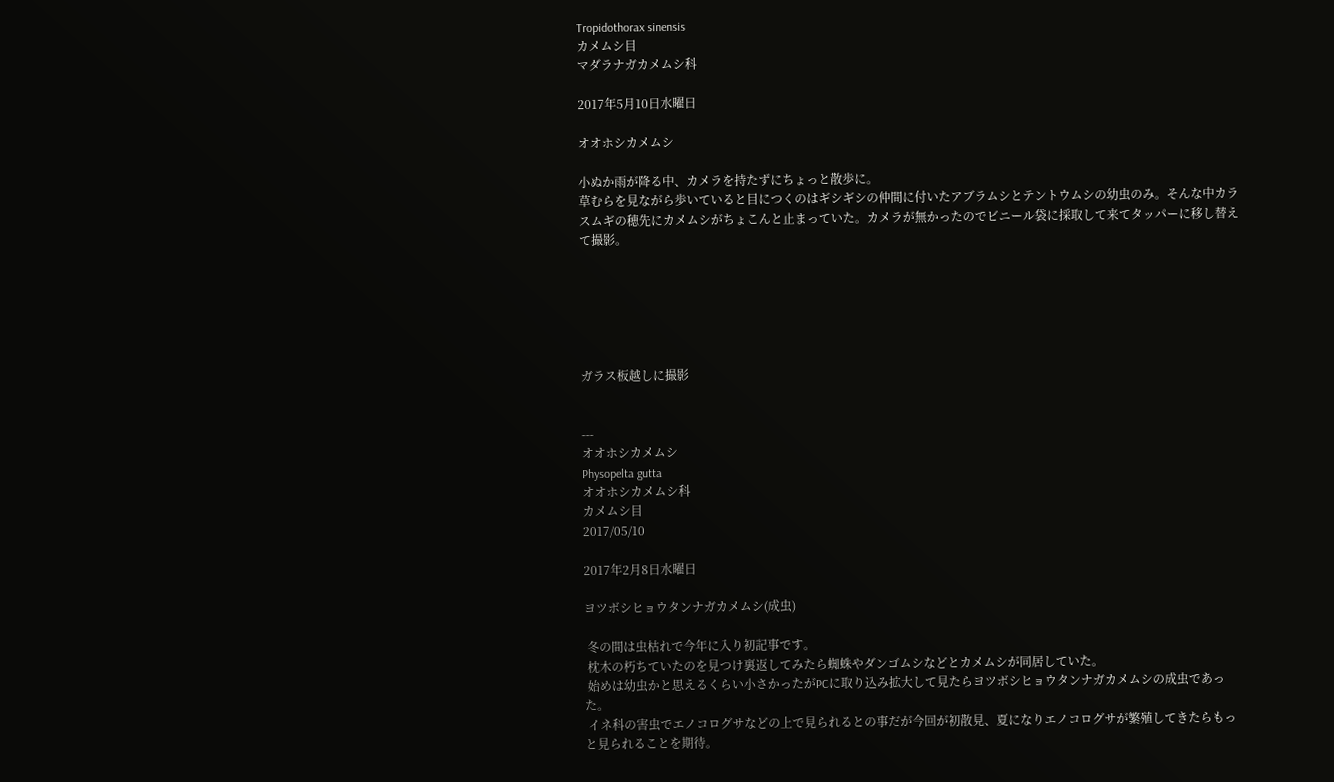Tropidothorax sinensis
カメムシ目
マダラナガカメムシ科

2017年5月10日水曜日

オオホシカメムシ

小ぬか雨が降る中、カメラを持たずにちょっと散歩に。
草むらを見ながら歩いていると目につくのはギシギシの仲間に付いたアブラムシとテントウムシの幼虫のみ。そんな中カラスムギの穂先にカメムシがちょこんと止まっていた。カメラが無かったのでビニール袋に採取して来てタッパーに移し替えて撮影。






ガラス板越しに撮影


---
オオホシカメムシ
Physopelta gutta
オオホシカメムシ科
カメムシ目
2017/05/10

2017年2月8日水曜日

ヨツボシヒョウタンナガカメムシ(成虫)

 冬の間は虫枯れで今年に入り初記事です。
 枕木の朽ちていたのを見つけ裏返してみたら蜘蛛やダンゴムシなどとカメムシが同居していた。
 始めは幼虫かと思えるくらい小さかったがPCに取り込み拡大して見たらヨツボシヒョウタンナガカメムシの成虫であった。
 イネ科の害虫でエノコログサなどの上で見られるとの事だが今回が初散見、夏になりエノコログサが繁殖してきたらもっと見られることを期待。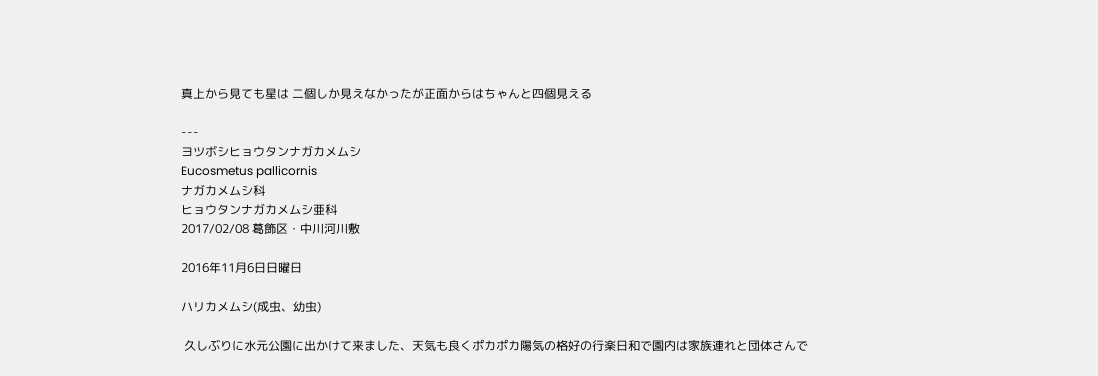真上から見ても星は 二個しか見えなかったが正面からはちゃんと四個見える

---
ヨツボシヒョウタンナガカメムシ
Eucosmetus pallicornis
ナガカメムシ科
ヒョウタンナガカメムシ亜科
2017/02/08 葛飾区・中川河川敷

2016年11月6日日曜日

ハリカメムシ(成虫、幼虫)

 久しぶりに水元公園に出かけて来ました、天気も良くポカポカ陽気の格好の行楽日和で園内は家族連れと団体さんで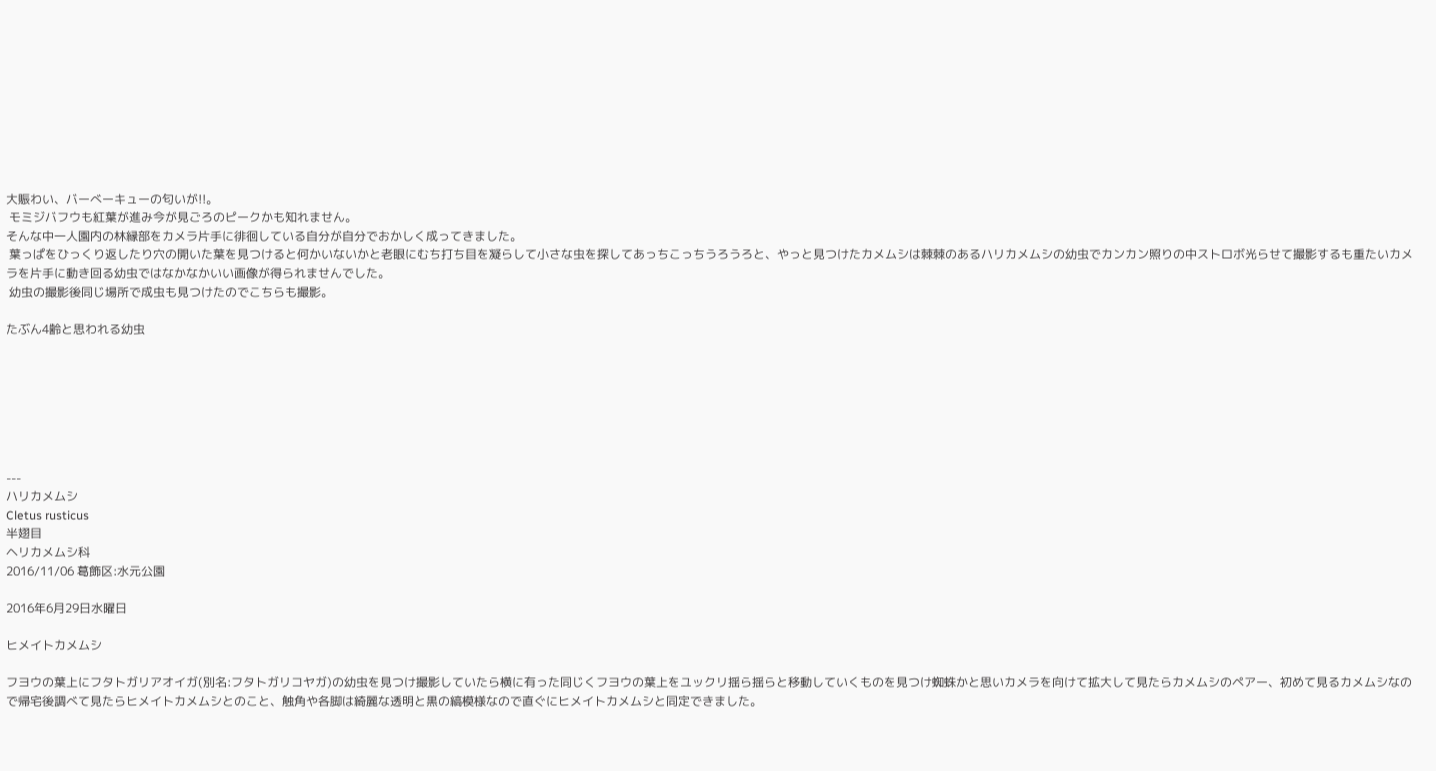大賑わい、バーべーキューの匂いが!!。
 モミジバフウも紅葉が進み今が見ごろのピークかも知れません。
そんな中一人園内の林縁部をカメラ片手に徘徊している自分が自分でおかしく成ってきました。
 葉っぱをひっくり返したり穴の開いた葉を見つけると何かいないかと老眼にむち打ち目を凝らして小さな虫を探してあっちこっちうろうろと、やっと見つけたカメムシは棘棘のあるハリカメムシの幼虫でカンカン照りの中ストロボ光らせて撮影するも重たいカメラを片手に動き回る幼虫ではなかなかいい画像が得られませんでした。
 幼虫の撮影後同じ場所で成虫も見つけたのでこちらも撮影。

たぶん4齢と思われる幼虫







---
ハリカメムシ
Cletus rusticus
半翅目
ヘリカメムシ科
2016/11/06 葛飾区:水元公園

2016年6月29日水曜日

ヒメイトカメムシ

フヨウの葉上にフタトガリアオイガ(別名:フタトガリコヤガ)の幼虫を見つけ撮影していたら横に有った同じくフヨウの葉上をユックリ揺ら揺らと移動していくものを見つけ蜘蛛かと思いカメラを向けて拡大して見たらカメムシのペアー、初めて見るカメムシなので帰宅後調べて見たらヒメイトカメムシとのこと、触角や各脚は綺麗な透明と黒の縞模様なので直ぐにヒメイトカメムシと同定できました。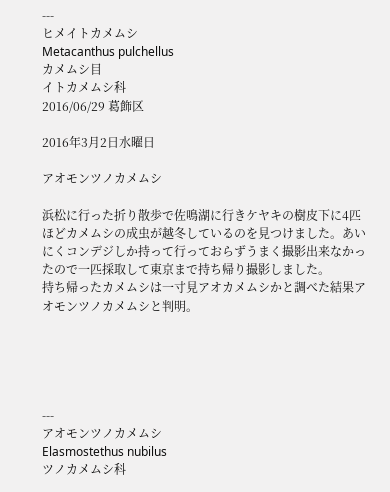---
ヒメイトカメムシ
Metacanthus pulchellus
カメムシ目
イトカメムシ科
2016/06/29 葛飾区

2016年3月2日水曜日

アオモンツノカメムシ

浜松に行った折り散歩で佐鳴湖に行きケヤキの樹皮下に4匹ほどカメムシの成虫が越冬しているのを見つけました。あいにくコンデジしか持って行っておらずうまく撮影出来なかったので一匹採取して東京まで持ち帰り撮影しました。
持ち帰ったカメムシは一寸見アオカメムシかと調べた結果アオモンツノカメムシと判明。





---
アオモンツノカメムシ
Elasmostethus nubilus
ツノカメムシ科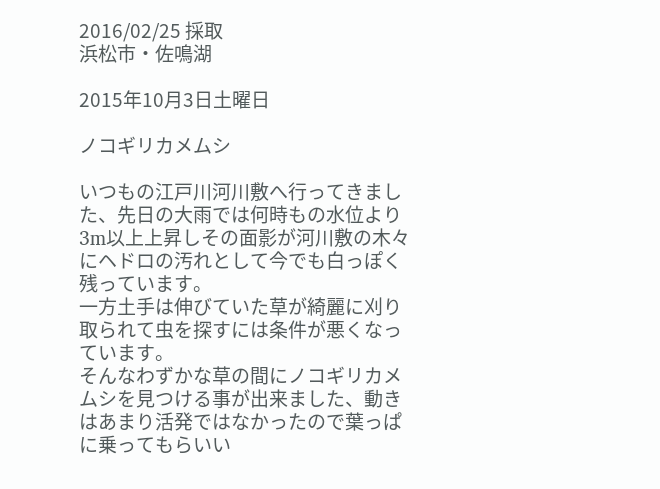2016/02/25 採取
浜松市・佐鳴湖

2015年10月3日土曜日

ノコギリカメムシ

いつもの江戸川河川敷へ行ってきました、先日の大雨では何時もの水位より3m以上上昇しその面影が河川敷の木々にヘドロの汚れとして今でも白っぽく残っています。
一方土手は伸びていた草が綺麗に刈り取られて虫を探すには条件が悪くなっています。
そんなわずかな草の間にノコギリカメムシを見つける事が出来ました、動きはあまり活発ではなかったので葉っぱに乗ってもらいい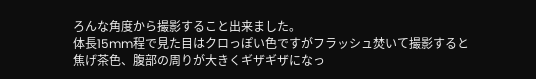ろんな角度から撮影すること出来ました。
体長15mm程で見た目はクロっぽい色ですがフラッシュ焚いて撮影すると焦げ茶色、腹部の周りが大きくギザギザになっ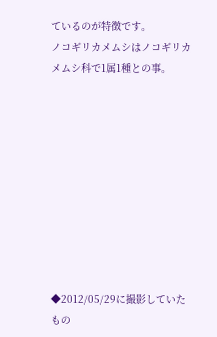ているのが特徴です。
ノコギリカメムシはノコギリカメムシ科で1属1種との事。










◆2012/05/29に撮影していたもの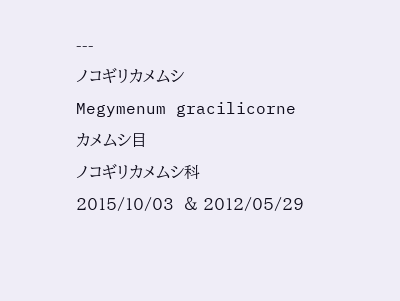---
ノコギリカメムシ
Megymenum gracilicorne
カメムシ目
ノコギリカメムシ科
2015/10/03  & 2012/05/29